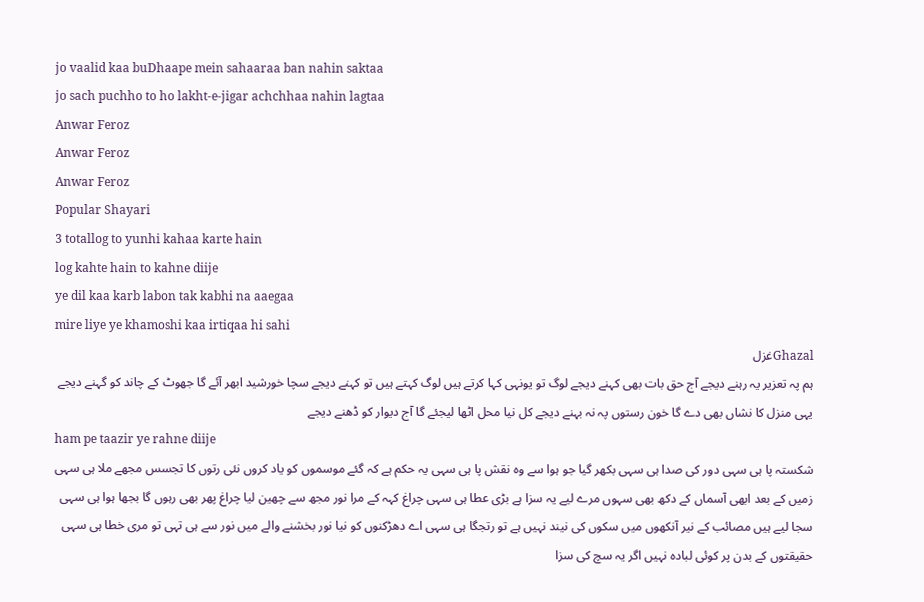jo vaalid kaa buDhaape mein sahaaraa ban nahin saktaa
jo sach puchho to ho lakht-e-jigar achchhaa nahin lagtaa
Anwar Feroz
Anwar Feroz
Anwar Feroz
Popular Shayari
3 totallog to yunhi kahaa karte hain
log kahte hain to kahne diije
ye dil kaa karb labon tak kabhi na aaegaa
mire liye ye khamoshi kaa irtiqaa hi sahi
Ghazalغزل
ہم پہ تعزیر یہ رہنے دیجے آج حق بات بھی کہنے دیجے لوگ تو یونہی کہا کرتے ہیں لوگ کہتے ہیں تو کہنے دیجے سچا خورشید ابھر آئے گا جھوٹ کے چاند کو گہنے دیجے یہی منزل کا نشاں بھی دے گا خون رستوں پہ نہ بہنے دیجے کل نیا محل اٹھا لیجئے گا آج دیوار کو ڈھنے دیجے
ham pe taazir ye rahne diije
شکستہ پا ہی سہی دور کی صدا ہی سہی بکھر گیا جو ہوا سے وہ نقش پا ہی سہی یہ حکم ہے کہ گئے موسموں کو یاد کروں نئی رتوں کا تجسس مجھے ملا ہی سہی زمیں کے بعد ابھی آسماں کے دکھ بھی سہوں مرے لیے یہ سزا ہے بڑی عطا ہی سہی چراغ کہہ کے مرا نور مجھ سے چھین لیا چراغ پھر بھی رہوں گا بجھا ہوا ہی سہی سجا لیے ہیں مصائب کے نیر آنکھوں میں سکوں کی نیند نہیں ہے تو رتجگا ہی سہی اے دھڑکنوں کو نیا نور بخشنے والے میں نور سے ہی تہی تو مری خطا ہی سہی حقیقتوں کے بدن پر کوئی لبادہ نہیں اگر یہ سچ کی سزا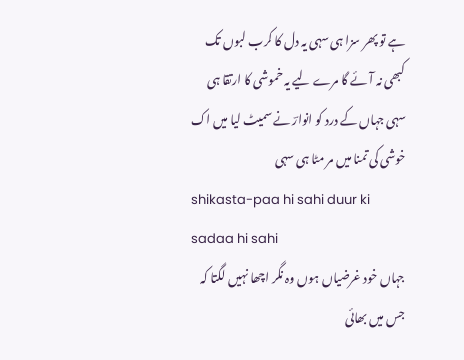ہے تو پھر سزا ہی سہی یہ دل کا کرب لبوں تک کبھی نہ آئے گا مرے لیے یہ خموشی کا ارتقا ہی سہی جہاں کے درد کو انوارؔ نے سمیٹ لیا میں اک خوشی کی تمنا میں مر مٹا ہی سہی
shikasta-paa hi sahi duur ki sadaa hi sahi
جہاں خود غرضیاں ہوں وہ نگر اچھا نہیں لگتا کہ جس میں بھائی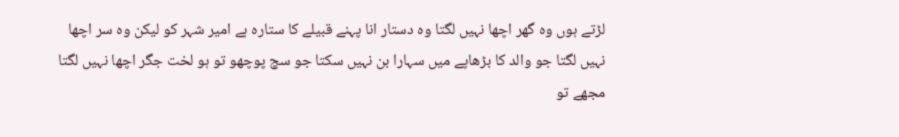لڑتے ہوں وہ گھر اچھا نہیں لگتا وہ دستار انا پہنے قبیلے کا ستارہ ہے امیر شہر کو لیکن وہ سر اچھا نہیں لگتا جو والد کا بڑھاپے میں سہارا بن نہیں سکتا جو سچ پوچھو تو ہو لخت جگر اچھا نہیں لگتا مجھے تو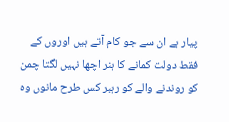پیار ہے ان سے جو کام آتے ہیں اوروں کے فقط دولت کمانے کا ہنر اچھا نہیں لگتا چمن کو روندنے والے کو رہبر کس طرح مانوں وہ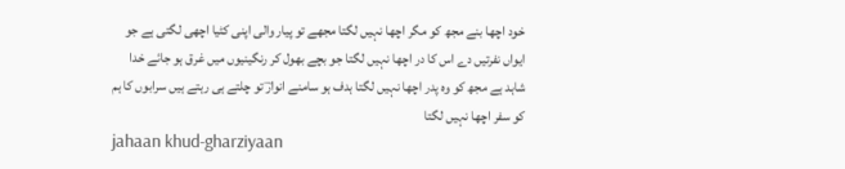خود اچھا بنے مجھ کو مگر اچھا نہیں لگتا مجھے تو پیار والی اپنی کٹیا اچھی لگتی ہے جو ایواں نفرتیں دے اس کا در اچھا نہیں لگتا جو بچے بھول کر رنگینیوں میں غرق ہو جائے خدا شاہد ہے مجھ کو وہ پدر اچھا نہیں لگتا ہدف ہو سامنے انوارؔ تو چلتے ہی رہتے ہیں سرابوں کا ہم کو سفر اچھا نہیں لگتا
jahaan khud-gharziyaan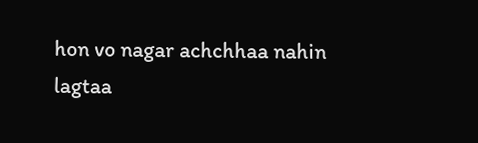hon vo nagar achchhaa nahin lagtaa